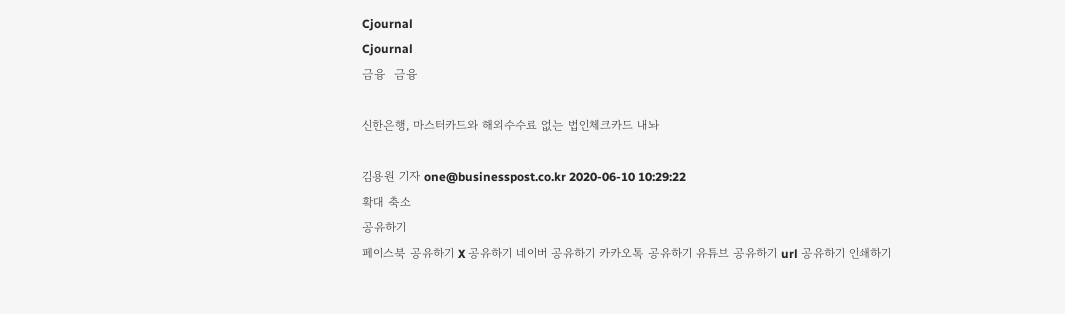Cjournal
Cjournal
금융  금융

신한은행, 마스터카드와 해외수수료 없는 법인체크카드 내놔

김용원 기자 one@businesspost.co.kr 2020-06-10 10:29:22
확대 축소
공유하기
페이스북 공유하기 X 공유하기 네이버 공유하기 카카오톡 공유하기 유튜브 공유하기 url 공유하기 인쇄하기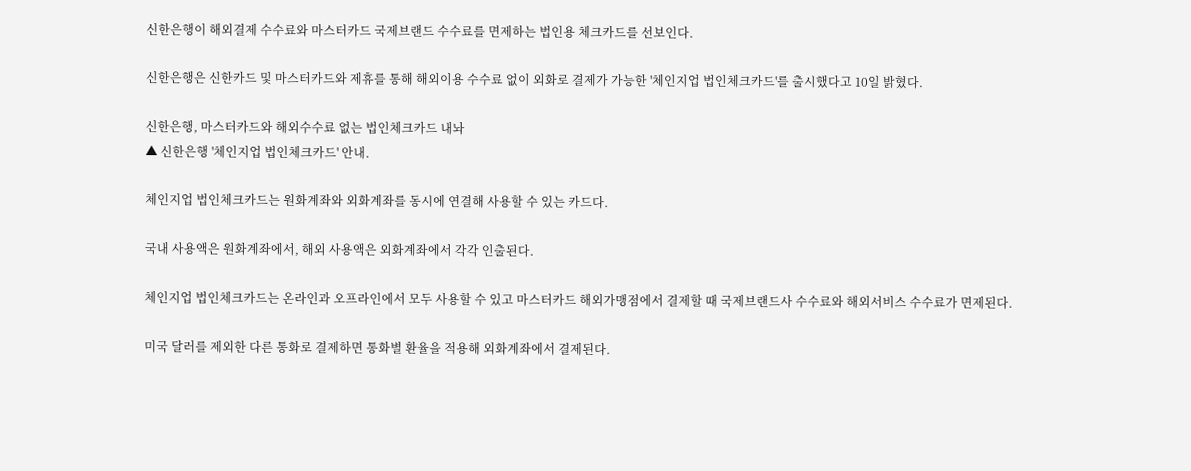신한은행이 해외결제 수수료와 마스터카드 국제브랜드 수수료를 면제하는 법인용 체크카드를 선보인다.

신한은행은 신한카드 및 마스터카드와 제휴를 통해 해외이용 수수료 없이 외화로 결제가 가능한 '체인지업 법인체크카드'를 출시했다고 10일 밝혔다.

신한은행, 마스터카드와 해외수수료 없는 법인체크카드 내놔
▲ 신한은행 '체인지업 법인체크카드' 안내.

체인지업 법인체크카드는 원화계좌와 외화계좌를 동시에 연결해 사용할 수 있는 카드다.

국내 사용액은 원화계좌에서, 해외 사용액은 외화계좌에서 각각 인출된다.

체인지업 법인체크카드는 온라인과 오프라인에서 모두 사용할 수 있고 마스터카드 해외가맹점에서 결제할 때 국제브랜드사 수수료와 해외서비스 수수료가 면제된다.

미국 달러를 제외한 다른 통화로 결제하면 통화별 환율을 적용해 외화계좌에서 결제된다.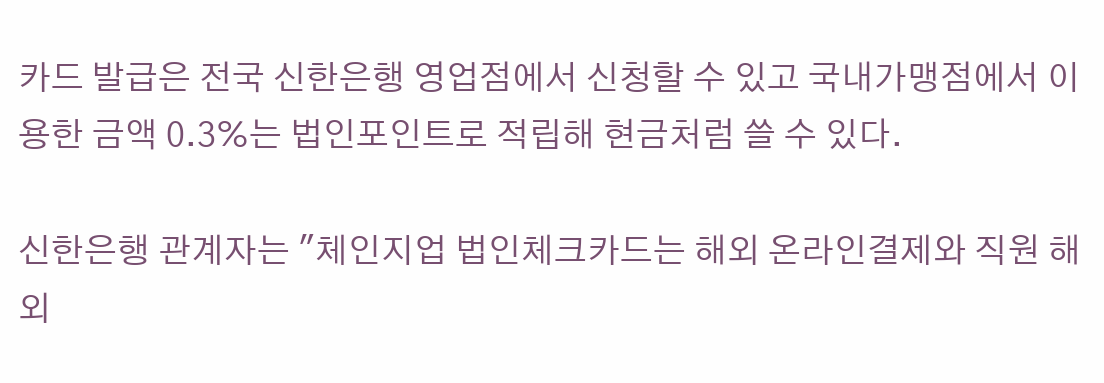카드 발급은 전국 신한은행 영업점에서 신청할 수 있고 국내가맹점에서 이용한 금액 0.3%는 법인포인트로 적립해 현금처럼 쓸 수 있다.

신한은행 관계자는 "체인지업 법인체크카드는 해외 온라인결제와 직원 해외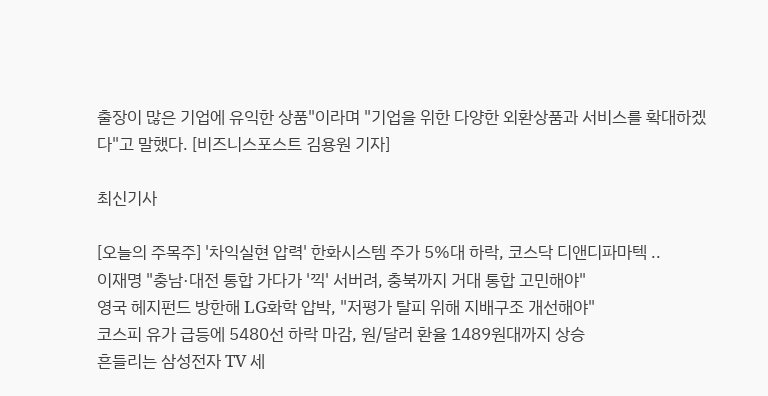출장이 많은 기업에 유익한 상품"이라며 "기업을 위한 다양한 외환상품과 서비스를 확대하겠다"고 말했다. [비즈니스포스트 김용원 기자]

최신기사

[오늘의 주목주] '차익실현 압력' 한화시스템 주가 5%대 하락, 코스닥 디앤디파마텍 ..
이재명 "충남·대전 통합 가다가 '끽' 서버려, 충북까지 거대 통합 고민해야"
영국 헤지펀드 방한해 LG화학 압박, "저평가 탈피 위해 지배구조 개선해야"
코스피 유가 급등에 5480선 하락 마감, 원/달러 환율 1489원대까지 상승
흔들리는 삼성전자 TV 세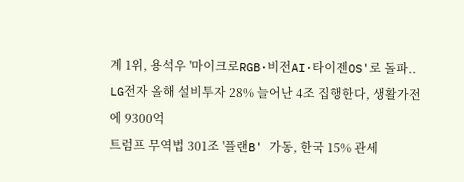계 1위, 용석우 '마이크로RGB·비전AI·타이젠OS'로 돌파..
LG전자 올해 설비투자 28% 늘어난 4조 집행한다, 생활가전에 9300억
트럼프 무역법 301조 '플랜B' 가동, 한국 15% 관세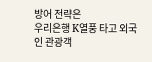방어 전략은
우리은행 K열풍 타고 외국인 관광객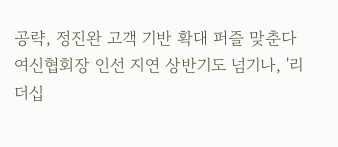공략, 정진완 고객 기반 확대 퍼즐 맞춘다
여신협회장 인선 지연 상반기도 넘기나, '리더십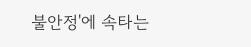불안정'에 속타는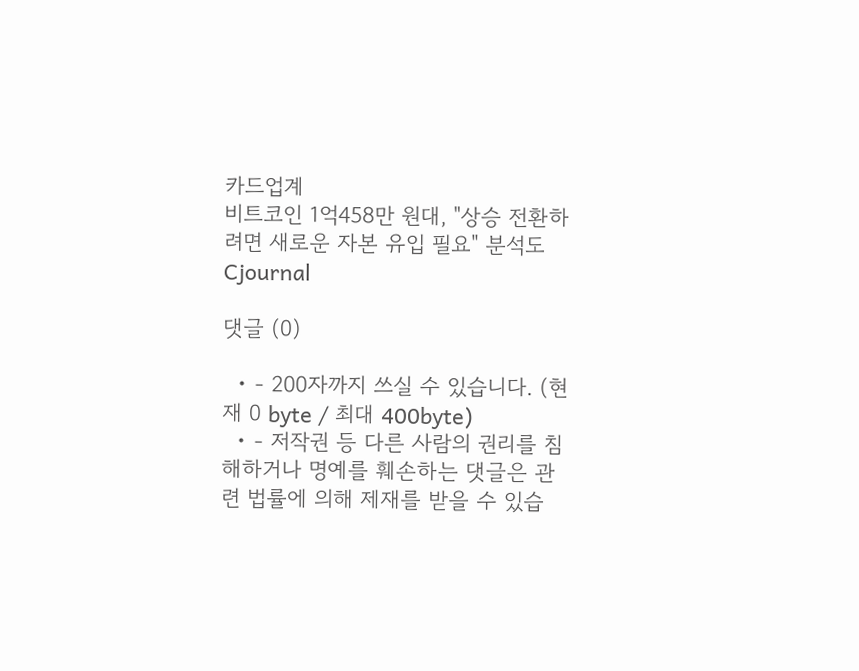카드업계
비트코인 1억458만 원대, "상승 전환하려면 새로운 자본 유입 필요" 분석도
Cjournal

댓글 (0)

  • - 200자까지 쓰실 수 있습니다. (현재 0 byte / 최대 400byte)
  • - 저작권 등 다른 사람의 권리를 침해하거나 명예를 훼손하는 댓글은 관련 법률에 의해 제재를 받을 수 있습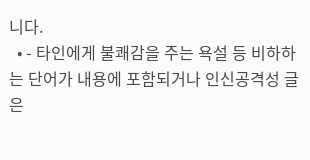니다.
  • - 타인에게 불쾌감을 주는 욕설 등 비하하는 단어가 내용에 포함되거나 인신공격성 글은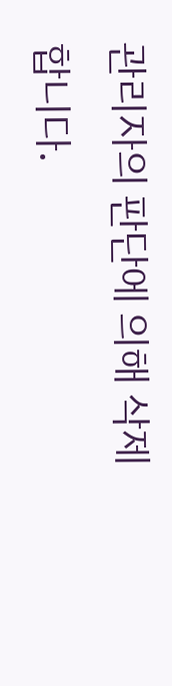관리자의 판단에 의해 삭제 합니다.